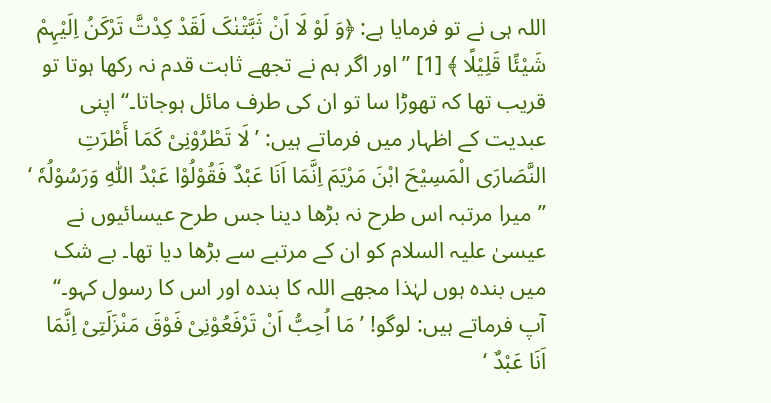اللہ ہی نے تو فرمایا ہے: ﴿وَ لَوْ لَا اَنْ ثَبَّتْنٰکَ لَقَدْ کِدْتَّ تَرْکَنُ اِلَیْہِمْ شَیْئًا قَلِیْلًا ﴾ [1] ’’اور اگر ہم نے تجھے ثابت قدم نہ رکھا ہوتا تو قریب تھا کہ تھوڑا سا تو ان کی طرف مائل ہوجاتا۔‘‘ اپنی عبدیت کے اظہار میں فرماتے ہیں: ’ لَا تَطْرُوْنِیْ کَمَا أَطْرَتِ النَّصَارَی الْمَسِیْحَ ابْنَ مَرْیَمَ اِنَّمَا اَنَا عَبْدٌ فَقُوْلُوْا عَبْدُ اللّٰہِ وَرَسُوْلُہٗ ‘ ’’میرا مرتبہ اس طرح نہ بڑھا دینا جس طرح عیسائیوں نے عیسیٰ علیہ السلام کو ان کے مرتبے سے بڑھا دیا تھا۔ بے شک میں بندہ ہوں لہٰذا مجھے اللہ کا بندہ اور اس کا رسول کہو۔‘‘ آپ فرماتے ہیں: لوگو! ’ مَا اُحِبُّ اَنْ تَرْفَعُوْنِیْ فَوْقَ مَنْزَلَتِیْ اِنَّمَا اَنَا عَبْدٌ ‘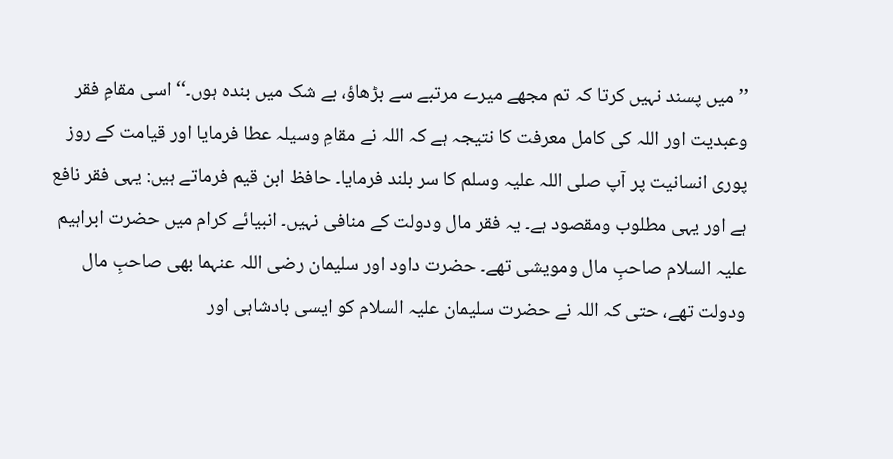’’میں پسند نہیں کرتا کہ تم مجھے میرے مرتبے سے بڑھاؤ، بے شک میں بندہ ہوں۔‘‘ اسی مقامِ فقر وعبدیت اور اللہ کی کامل معرفت کا نتیجہ ہے کہ اللہ نے مقامِ وسیلہ عطا فرمایا اور قیامت کے روز پوری انسانیت پر آپ صلی اللہ علیہ وسلم کا سر بلند فرمایا۔ حافظ ابن قیم فرماتے ہیں: یہی فقر نافع ہے اور یہی مطلوب ومقصود ہے۔ یہ فقر مال ودولت کے منافی نہیں۔ انبیائے کرام میں حضرت ابراہیم علیہ السلام صاحبِ مال ومویشی تھے۔ حضرت داود اور سلیمان رضی اللہ عنہما بھی صاحبِ مال ودولت تھے، حتی کہ اللہ نے حضرت سلیمان علیہ السلام کو ایسی بادشاہی اور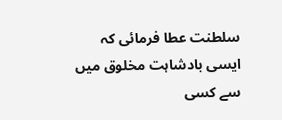سلطنت عطا فرمائی کہ ایسی بادشاہت مخلوق میں سے کسی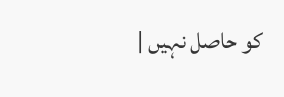کو حاصل نہیں |